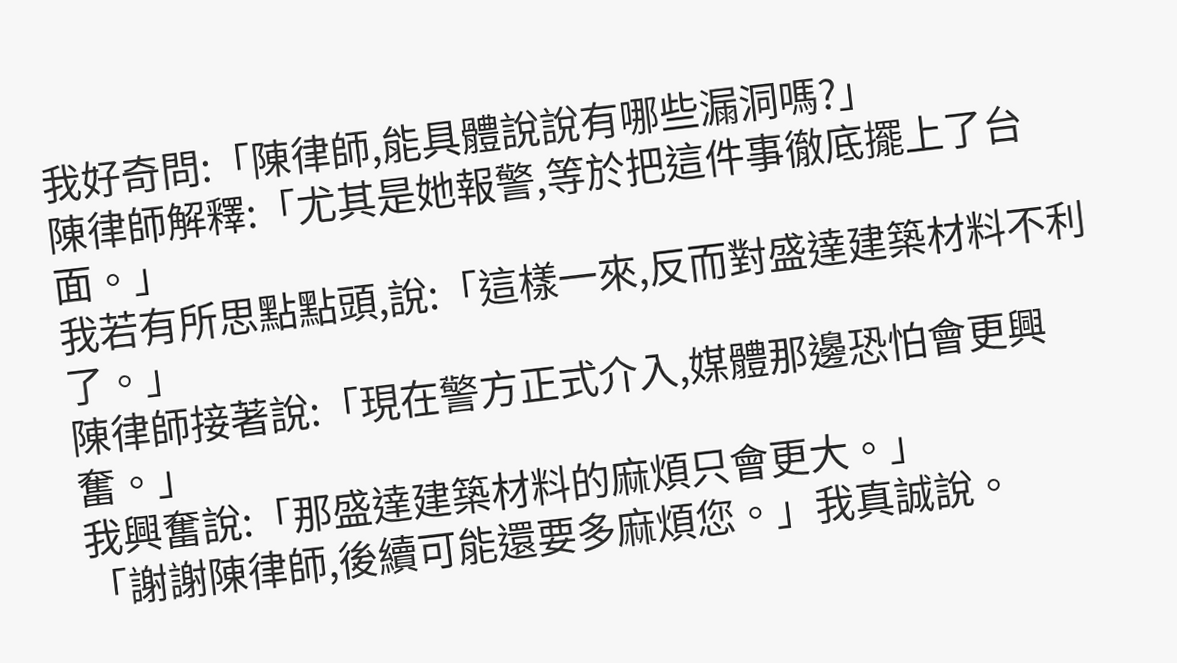我好奇問:「陳律師,能具體說說有哪些漏洞嗎?」
陳律師解釋:「尤其是她報警,等於把這件事徹底擺上了台面。」
我若有所思點點頭,說:「這樣一來,反而對盛達建築材料不利了。」
陳律師接著說:「現在警方正式介入,媒體那邊恐怕會更興奮。」
我興奮說:「那盛達建築材料的麻煩只會更大。」
「謝謝陳律師,後續可能還要多麻煩您。」我真誠說。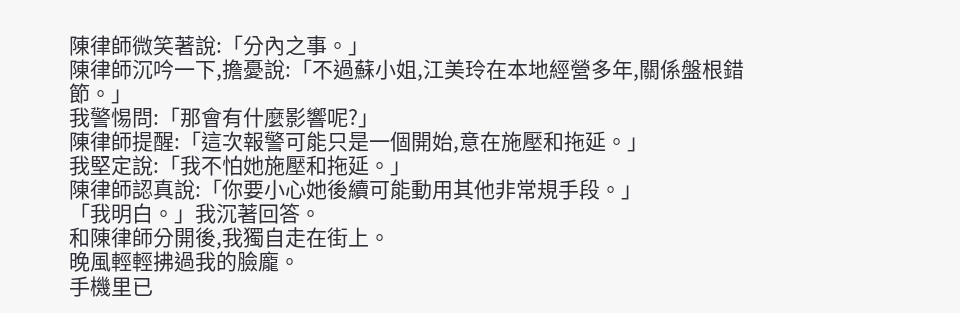陳律師微笑著說:「分內之事。」
陳律師沉吟一下,擔憂說:「不過蘇小姐,江美玲在本地經營多年,關係盤根錯節。」
我警惕問:「那會有什麼影響呢?」
陳律師提醒:「這次報警可能只是一個開始,意在施壓和拖延。」
我堅定說:「我不怕她施壓和拖延。」
陳律師認真說:「你要小心她後續可能動用其他非常規手段。」
「我明白。」我沉著回答。
和陳律師分開後,我獨自走在街上。
晚風輕輕拂過我的臉龐。
手機里已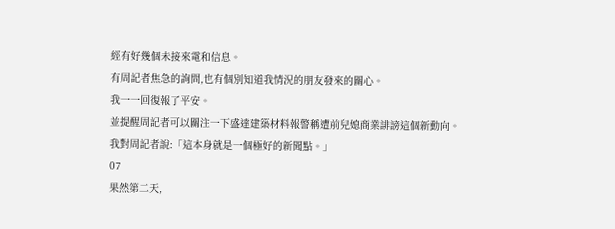經有好幾個未接來電和信息。
有周記者焦急的詢問,也有個別知道我情況的朋友發來的關心。
我一一回復報了平安。
並提醒周記者可以關注一下盛達建築材料報警稱遭前兒媳商業誹謗這個新動向。
我對周記者說:「這本身就是一個極好的新聞點。」
07
果然第二天,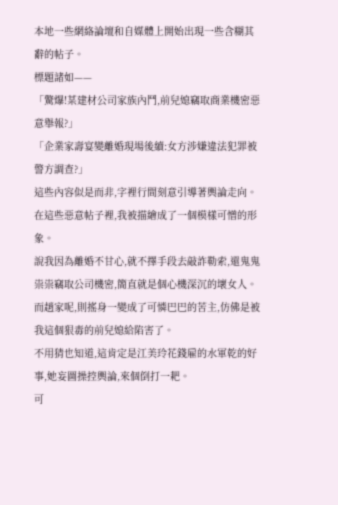本地一些網絡論壇和自媒體上開始出現一些含糊其辭的帖子。
標題諸如——
「驚爆!某建材公司家族內鬥,前兒媳竊取商業機密惡意舉報?」
「企業家壽宴變離婚現場後續:女方涉嫌違法犯罪被警方調查?」
這些內容似是而非,字裡行間刻意引導著輿論走向。
在這些惡意帖子裡,我被描繪成了一個模樣可憎的形象。
說我因為離婚不甘心,就不擇手段去敲詐勒索,還鬼鬼祟祟竊取公司機密,簡直就是個心機深沉的壞女人。
而趙家呢,則搖身一變成了可憐巴巴的苦主,仿佛是被我這個狠毒的前兒媳給陷害了。
不用猜也知道,這肯定是江美玲花錢雇的水軍乾的好事,她妄圖操控輿論,來個倒打一耙。
可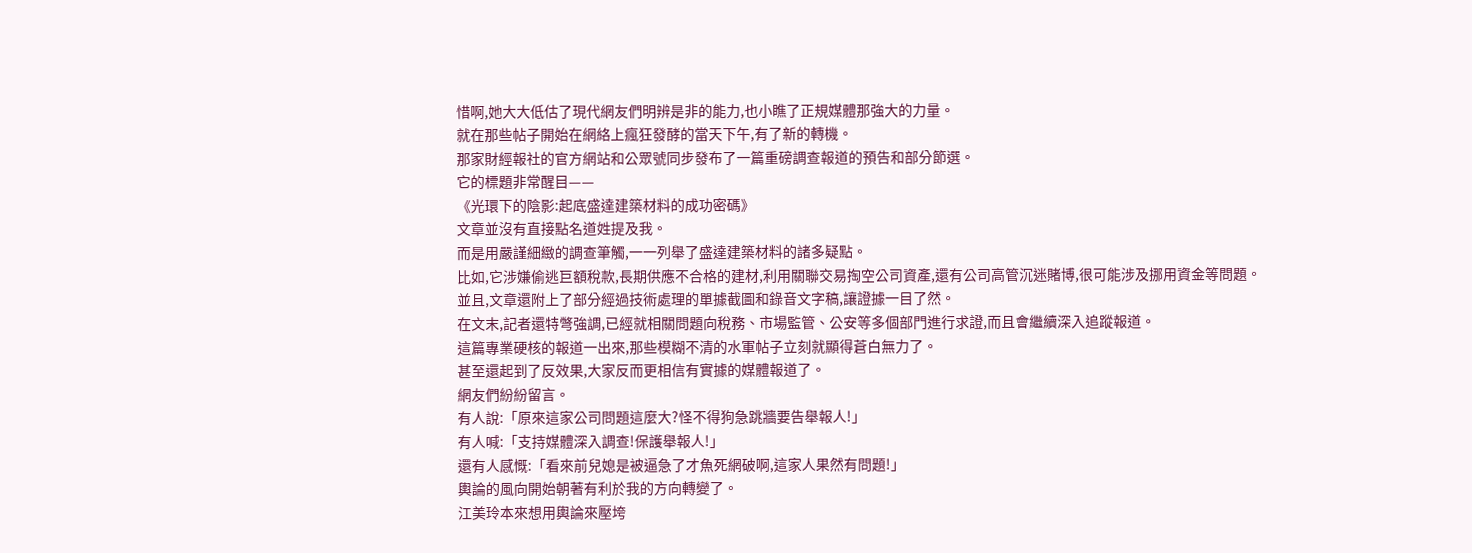惜啊,她大大低估了現代網友們明辨是非的能力,也小瞧了正規媒體那強大的力量。
就在那些帖子開始在網絡上瘋狂發酵的當天下午,有了新的轉機。
那家財經報社的官方網站和公眾號同步發布了一篇重磅調查報道的預告和部分節選。
它的標題非常醒目——
《光環下的陰影:起底盛達建築材料的成功密碼》
文章並沒有直接點名道姓提及我。
而是用嚴謹細緻的調查筆觸,一一列舉了盛達建築材料的諸多疑點。
比如,它涉嫌偷逃巨額稅款,長期供應不合格的建材,利用關聯交易掏空公司資產,還有公司高管沉迷賭博,很可能涉及挪用資金等問題。
並且,文章還附上了部分經過技術處理的單據截圖和錄音文字稿,讓證據一目了然。
在文末,記者還特彆強調,已經就相關問題向稅務、市場監管、公安等多個部門進行求證,而且會繼續深入追蹤報道。
這篇專業硬核的報道一出來,那些模糊不清的水軍帖子立刻就顯得蒼白無力了。
甚至還起到了反效果,大家反而更相信有實據的媒體報道了。
網友們紛紛留言。
有人說:「原來這家公司問題這麼大?怪不得狗急跳牆要告舉報人!」
有人喊:「支持媒體深入調查!保護舉報人!」
還有人感慨:「看來前兒媳是被逼急了才魚死網破啊,這家人果然有問題!」
輿論的風向開始朝著有利於我的方向轉變了。
江美玲本來想用輿論來壓垮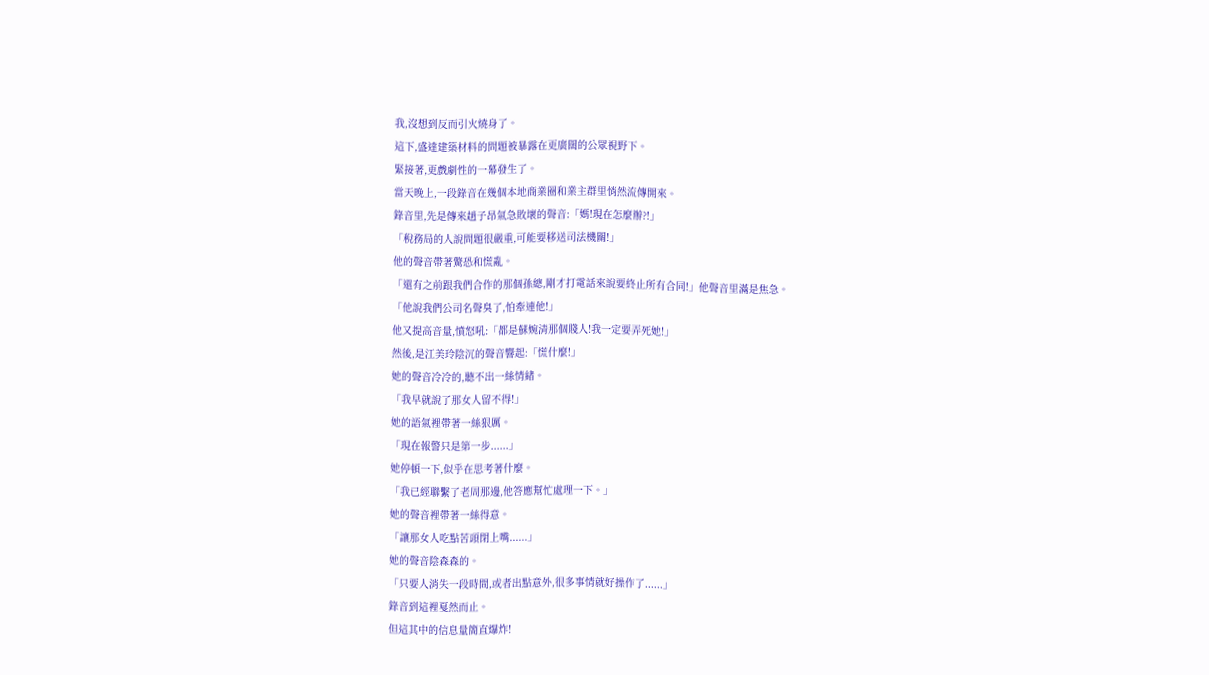我,沒想到反而引火燒身了。
這下,盛達建築材料的問題被暴露在更廣闊的公眾視野下。
緊接著,更戲劇性的一幕發生了。
當天晚上,一段錄音在幾個本地商業圈和業主群里悄然流傳開來。
錄音里,先是傳來趙子昂氣急敗壞的聲音:「媽!現在怎麼辦?!」
「稅務局的人說問題很嚴重,可能要移送司法機關!」
他的聲音帶著驚恐和慌亂。
「還有之前跟我們合作的那個孫總,剛才打電話來說要終止所有合同!」他聲音里滿是焦急。
「他說我們公司名聲臭了,怕牽連他!」
他又提高音量,憤怒吼:「都是蘇婉清那個賤人!我一定要弄死她!」
然後,是江美玲陰沉的聲音響起:「慌什麼!」
她的聲音冷冷的,聽不出一絲情緒。
「我早就說了那女人留不得!」
她的語氣裡帶著一絲狠厲。
「現在報警只是第一步......」
她停頓一下,似乎在思考著什麼。
「我已經聯繫了老周那邊,他答應幫忙處理一下。」
她的聲音裡帶著一絲得意。
「讓那女人吃點苦頭閉上嘴......」
她的聲音陰森森的。
「只要人消失一段時間,或者出點意外,很多事情就好操作了......」
錄音到這裡戛然而止。
但這其中的信息量簡直爆炸!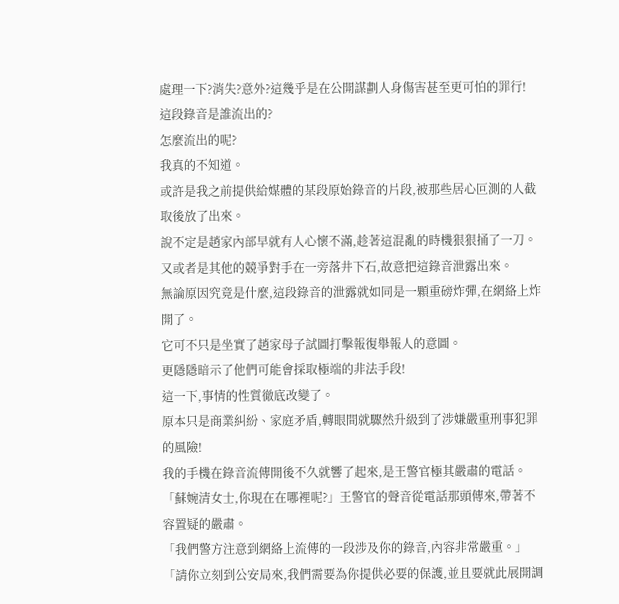處理一下?消失?意外?這幾乎是在公開謀劃人身傷害甚至更可怕的罪行!
這段錄音是誰流出的?
怎麼流出的呢?
我真的不知道。
或許是我之前提供給媒體的某段原始錄音的片段,被那些居心叵測的人截取後放了出來。
說不定是趙家內部早就有人心懷不滿,趁著這混亂的時機狠狠捅了一刀。
又或者是其他的競爭對手在一旁落井下石,故意把這錄音泄露出來。
無論原因究竟是什麼,這段錄音的泄露就如同是一顆重磅炸彈,在網絡上炸開了。
它可不只是坐實了趙家母子試圖打擊報復舉報人的意圖。
更隱隱暗示了他們可能會採取極端的非法手段!
這一下,事情的性質徹底改變了。
原本只是商業糾紛、家庭矛盾,轉眼間就驟然升級到了涉嫌嚴重刑事犯罪的風險!
我的手機在錄音流傳開後不久就響了起來,是王警官極其嚴肅的電話。
「蘇婉清女士,你現在在哪裡呢?」王警官的聲音從電話那頭傳來,帶著不容置疑的嚴肅。
「我們警方注意到網絡上流傳的一段涉及你的錄音,內容非常嚴重。」
「請你立刻到公安局來,我們需要為你提供必要的保護,並且要就此展開調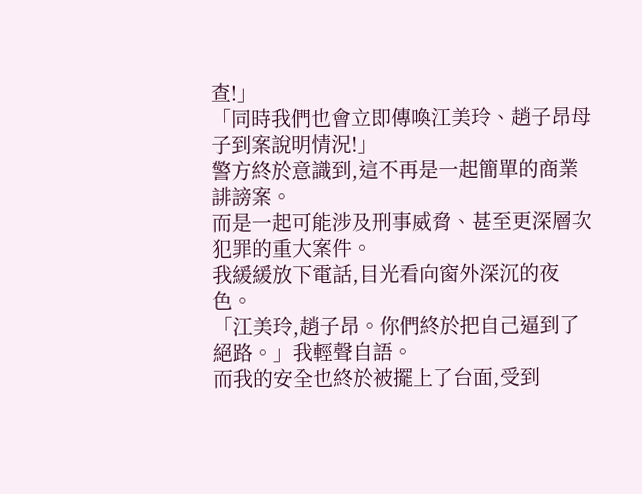查!」
「同時我們也會立即傳喚江美玲、趙子昂母子到案說明情況!」
警方終於意識到,這不再是一起簡單的商業誹謗案。
而是一起可能涉及刑事威脅、甚至更深層次犯罪的重大案件。
我緩緩放下電話,目光看向窗外深沉的夜色。
「江美玲,趙子昂。你們終於把自己逼到了絕路。」我輕聲自語。
而我的安全也終於被擺上了台面,受到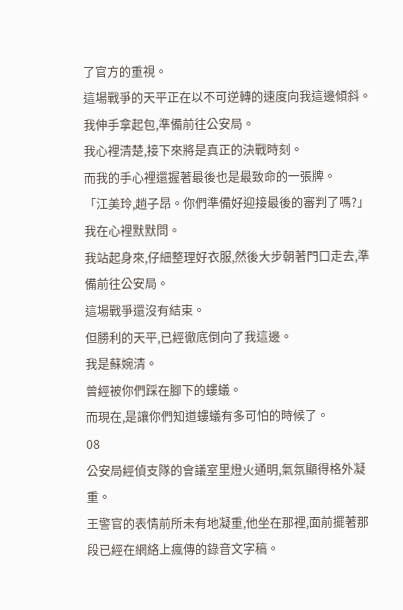了官方的重視。
這場戰爭的天平正在以不可逆轉的速度向我這邊傾斜。
我伸手拿起包,準備前往公安局。
我心裡清楚,接下來將是真正的決戰時刻。
而我的手心裡還握著最後也是最致命的一張牌。
「江美玲,趙子昂。你們準備好迎接最後的審判了嗎?」我在心裡默默問。
我站起身來,仔細整理好衣服,然後大步朝著門口走去,準備前往公安局。
這場戰爭還沒有結束。
但勝利的天平,已經徹底倒向了我這邊。
我是蘇婉清。
曾經被你們踩在腳下的螻蟻。
而現在,是讓你們知道螻蟻有多可怕的時候了。
08
公安局經偵支隊的會議室里燈火通明,氣氛顯得格外凝重。
王警官的表情前所未有地凝重,他坐在那裡,面前擺著那段已經在網絡上瘋傳的錄音文字稿。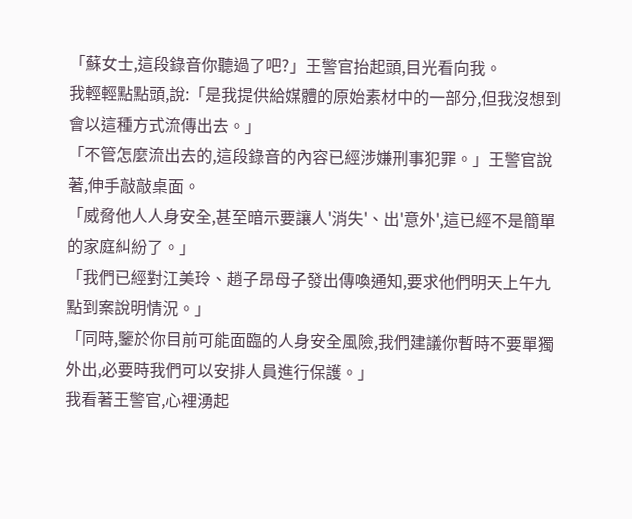「蘇女士,這段錄音你聽過了吧?」王警官抬起頭,目光看向我。
我輕輕點點頭,說:「是我提供給媒體的原始素材中的一部分,但我沒想到會以這種方式流傳出去。」
「不管怎麼流出去的,這段錄音的內容已經涉嫌刑事犯罪。」王警官說著,伸手敲敲桌面。
「威脅他人人身安全,甚至暗示要讓人'消失'、出'意外',這已經不是簡單的家庭糾紛了。」
「我們已經對江美玲、趙子昂母子發出傳喚通知,要求他們明天上午九點到案說明情況。」
「同時,鑒於你目前可能面臨的人身安全風險,我們建議你暫時不要單獨外出,必要時我們可以安排人員進行保護。」
我看著王警官,心裡湧起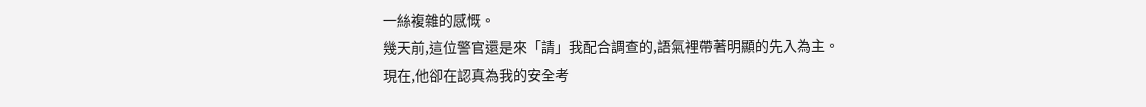一絲複雜的感慨。
幾天前,這位警官還是來「請」我配合調查的,語氣裡帶著明顯的先入為主。
現在,他卻在認真為我的安全考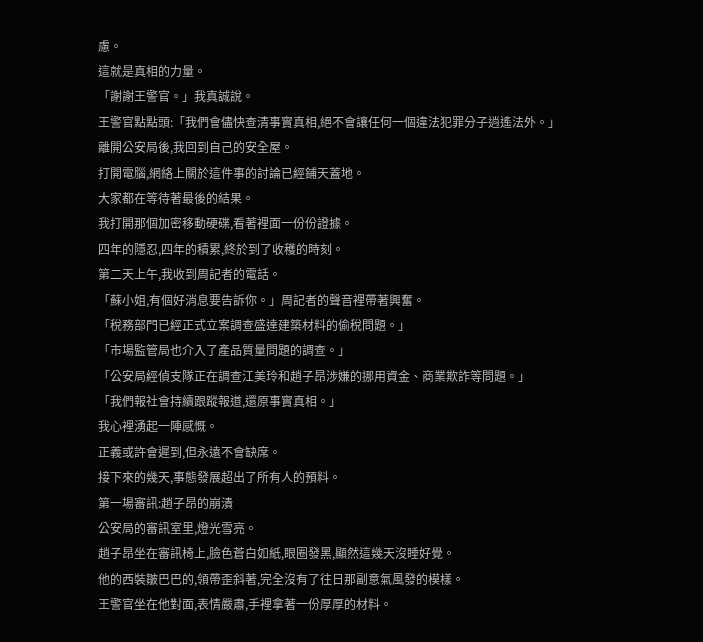慮。
這就是真相的力量。
「謝謝王警官。」我真誠說。
王警官點點頭:「我們會儘快查清事實真相,絕不會讓任何一個違法犯罪分子逍遙法外。」
離開公安局後,我回到自己的安全屋。
打開電腦,網絡上關於這件事的討論已經鋪天蓋地。
大家都在等待著最後的結果。
我打開那個加密移動硬碟,看著裡面一份份證據。
四年的隱忍,四年的積累,終於到了收穫的時刻。
第二天上午,我收到周記者的電話。
「蘇小姐,有個好消息要告訴你。」周記者的聲音裡帶著興奮。
「稅務部門已經正式立案調查盛達建築材料的偷稅問題。」
「市場監管局也介入了產品質量問題的調查。」
「公安局經偵支隊正在調查江美玲和趙子昂涉嫌的挪用資金、商業欺詐等問題。」
「我們報社會持續跟蹤報道,還原事實真相。」
我心裡湧起一陣感慨。
正義或許會遲到,但永遠不會缺席。
接下來的幾天,事態發展超出了所有人的預料。
第一場審訊:趙子昂的崩潰
公安局的審訊室里,燈光雪亮。
趙子昂坐在審訊椅上,臉色蒼白如紙,眼圈發黑,顯然這幾天沒睡好覺。
他的西裝皺巴巴的,領帶歪斜著,完全沒有了往日那副意氣風發的模樣。
王警官坐在他對面,表情嚴肅,手裡拿著一份厚厚的材料。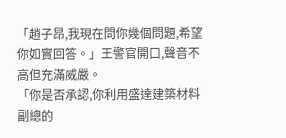「趙子昂,我現在問你幾個問題,希望你如實回答。」王警官開口,聲音不高但充滿威嚴。
「你是否承認,你利用盛達建築材料副總的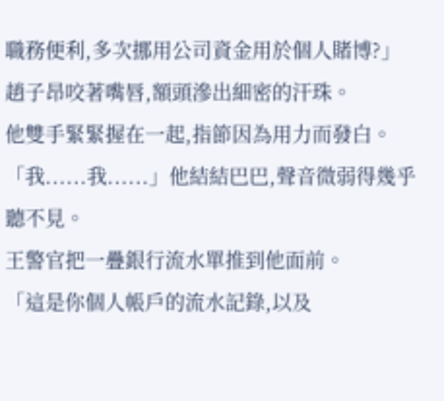職務便利,多次挪用公司資金用於個人賭博?」
趙子昂咬著嘴唇,額頭滲出細密的汗珠。
他雙手緊緊握在一起,指節因為用力而發白。
「我......我......」他結結巴巴,聲音微弱得幾乎聽不見。
王警官把一疊銀行流水單推到他面前。
「這是你個人帳戶的流水記錄,以及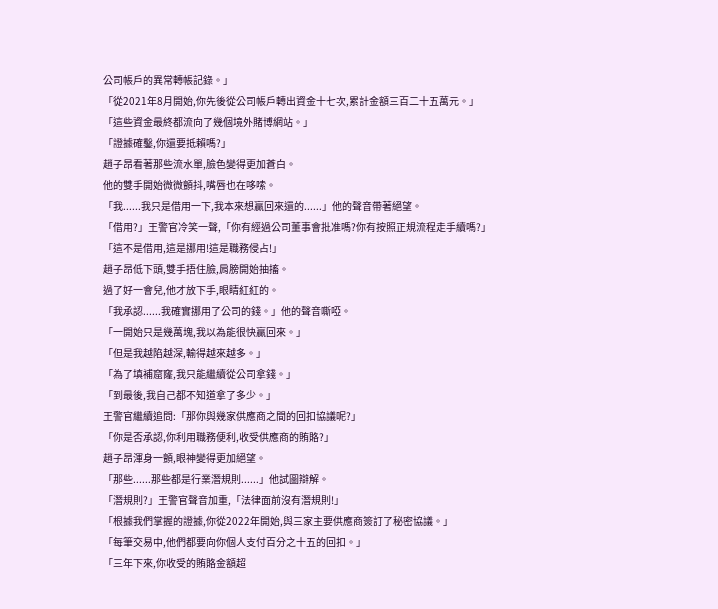公司帳戶的異常轉帳記錄。」
「從2021年8月開始,你先後從公司帳戶轉出資金十七次,累計金額三百二十五萬元。」
「這些資金最終都流向了幾個境外賭博網站。」
「證據確鑿,你還要抵賴嗎?」
趙子昂看著那些流水單,臉色變得更加蒼白。
他的雙手開始微微顫抖,嘴唇也在哆嗦。
「我......我只是借用一下,我本來想贏回來還的......」他的聲音帶著絕望。
「借用?」王警官冷笑一聲,「你有經過公司董事會批准嗎?你有按照正規流程走手續嗎?」
「這不是借用,這是挪用!這是職務侵占!」
趙子昂低下頭,雙手捂住臉,肩膀開始抽搐。
過了好一會兒,他才放下手,眼睛紅紅的。
「我承認......我確實挪用了公司的錢。」他的聲音嘶啞。
「一開始只是幾萬塊,我以為能很快贏回來。」
「但是我越陷越深,輸得越來越多。」
「為了填補窟窿,我只能繼續從公司拿錢。」
「到最後,我自己都不知道拿了多少。」
王警官繼續追問:「那你與幾家供應商之間的回扣協議呢?」
「你是否承認,你利用職務便利,收受供應商的賄賂?」
趙子昂渾身一顫,眼神變得更加絕望。
「那些......那些都是行業潛規則......」他試圖辯解。
「潛規則?」王警官聲音加重,「法律面前沒有潛規則!」
「根據我們掌握的證據,你從2022年開始,與三家主要供應商簽訂了秘密協議。」
「每筆交易中,他們都要向你個人支付百分之十五的回扣。」
「三年下來,你收受的賄賂金額超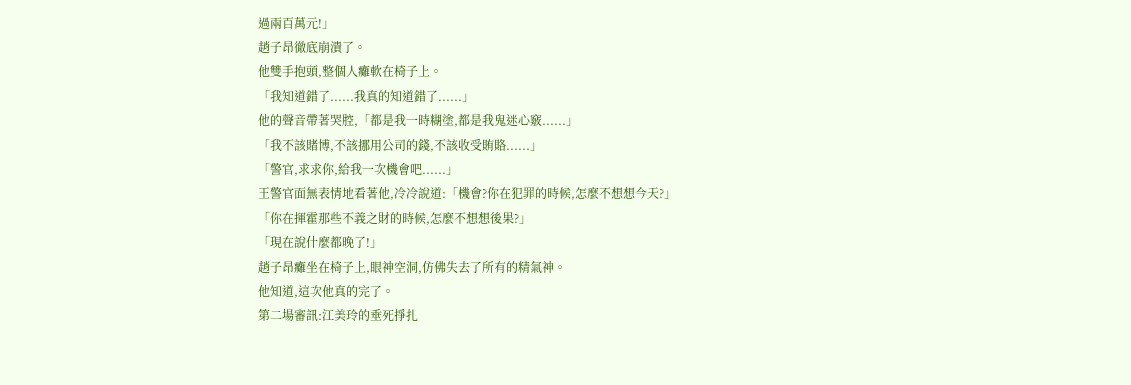過兩百萬元!」
趙子昂徹底崩潰了。
他雙手抱頭,整個人癱軟在椅子上。
「我知道錯了......我真的知道錯了......」
他的聲音帶著哭腔,「都是我一時糊塗,都是我鬼迷心竅......」
「我不該賭博,不該挪用公司的錢,不該收受賄賂......」
「警官,求求你,給我一次機會吧......」
王警官面無表情地看著他,冷冷說道:「機會?你在犯罪的時候,怎麼不想想今天?」
「你在揮霍那些不義之財的時候,怎麼不想想後果?」
「現在說什麼都晚了!」
趙子昂癱坐在椅子上,眼神空洞,仿佛失去了所有的精氣神。
他知道,這次他真的完了。
第二場審訊:江美玲的垂死掙扎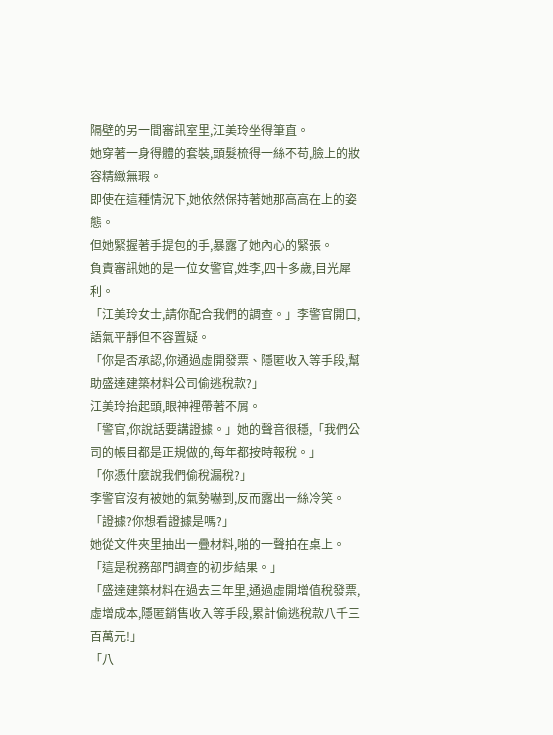隔壁的另一間審訊室里,江美玲坐得筆直。
她穿著一身得體的套裝,頭髮梳得一絲不苟,臉上的妝容精緻無瑕。
即使在這種情況下,她依然保持著她那高高在上的姿態。
但她緊握著手提包的手,暴露了她內心的緊張。
負責審訊她的是一位女警官,姓李,四十多歲,目光犀利。
「江美玲女士,請你配合我們的調查。」李警官開口,語氣平靜但不容置疑。
「你是否承認,你通過虛開發票、隱匿收入等手段,幫助盛達建築材料公司偷逃稅款?」
江美玲抬起頭,眼神裡帶著不屑。
「警官,你說話要講證據。」她的聲音很穩,「我們公司的帳目都是正規做的,每年都按時報稅。」
「你憑什麼說我們偷稅漏稅?」
李警官沒有被她的氣勢嚇到,反而露出一絲冷笑。
「證據?你想看證據是嗎?」
她從文件夾里抽出一疊材料,啪的一聲拍在桌上。
「這是稅務部門調查的初步結果。」
「盛達建築材料在過去三年里,通過虛開增值稅發票,虛增成本,隱匿銷售收入等手段,累計偷逃稅款八千三百萬元!」
「八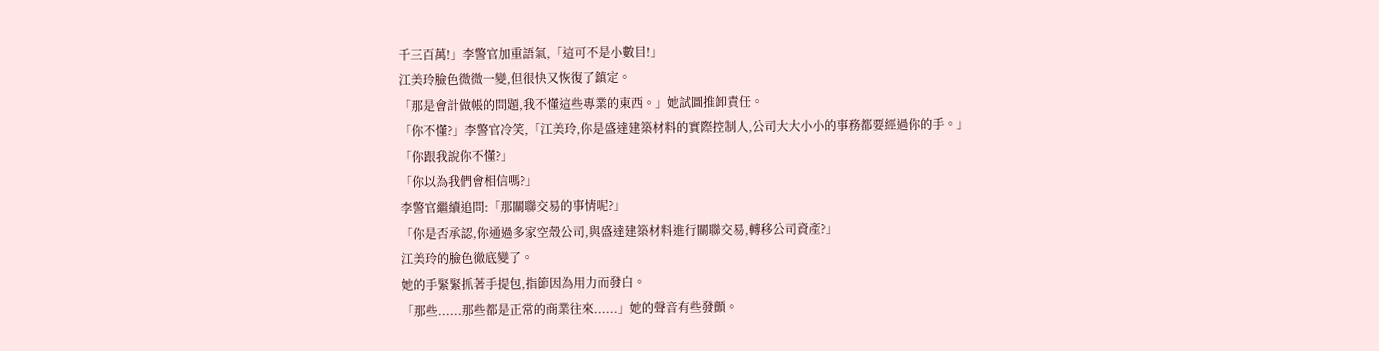千三百萬!」李警官加重語氣,「這可不是小數目!」
江美玲臉色微微一變,但很快又恢復了鎮定。
「那是會計做帳的問題,我不懂這些專業的東西。」她試圖推卸責任。
「你不懂?」李警官冷笑,「江美玲,你是盛達建築材料的實際控制人,公司大大小小的事務都要經過你的手。」
「你跟我說你不懂?」
「你以為我們會相信嗎?」
李警官繼續追問:「那關聯交易的事情呢?」
「你是否承認,你通過多家空殼公司,與盛達建築材料進行關聯交易,轉移公司資產?」
江美玲的臉色徹底變了。
她的手緊緊抓著手提包,指節因為用力而發白。
「那些......那些都是正常的商業往來......」她的聲音有些發顫。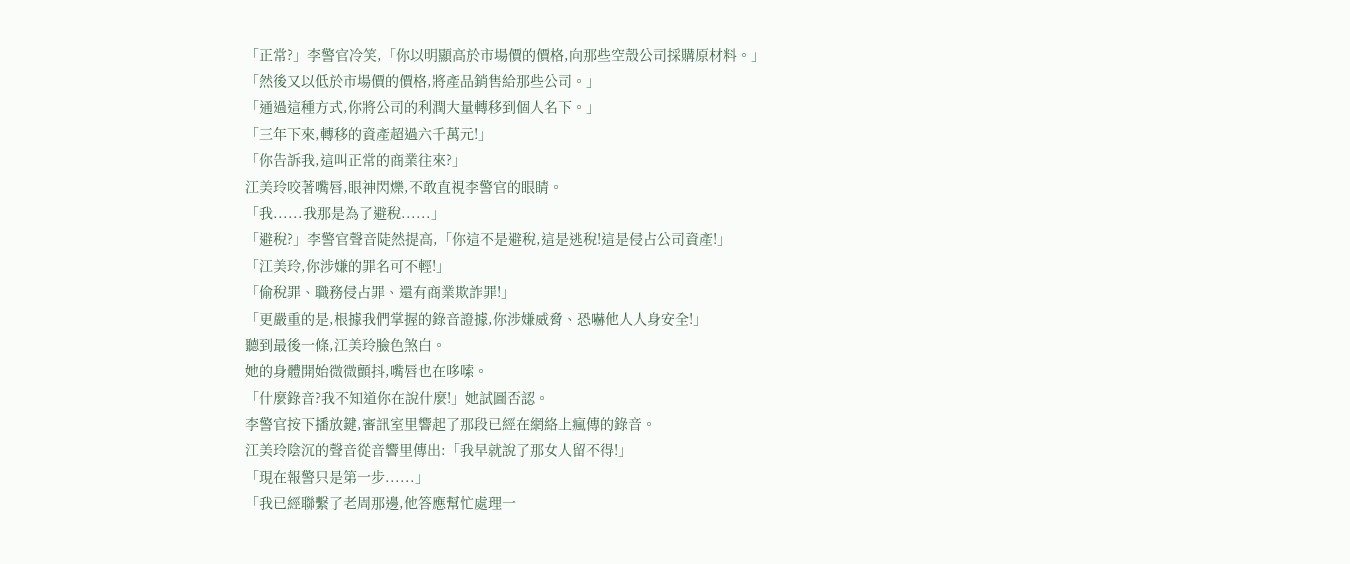「正常?」李警官冷笑,「你以明顯高於市場價的價格,向那些空殼公司採購原材料。」
「然後又以低於市場價的價格,將產品銷售給那些公司。」
「通過這種方式,你將公司的利潤大量轉移到個人名下。」
「三年下來,轉移的資產超過六千萬元!」
「你告訴我,這叫正常的商業往來?」
江美玲咬著嘴唇,眼神閃爍,不敢直視李警官的眼睛。
「我......我那是為了避稅......」
「避稅?」李警官聲音陡然提高,「你這不是避稅,這是逃稅!這是侵占公司資產!」
「江美玲,你涉嫌的罪名可不輕!」
「偷稅罪、職務侵占罪、還有商業欺詐罪!」
「更嚴重的是,根據我們掌握的錄音證據,你涉嫌威脅、恐嚇他人人身安全!」
聽到最後一條,江美玲臉色煞白。
她的身體開始微微顫抖,嘴唇也在哆嗦。
「什麼錄音?我不知道你在說什麼!」她試圖否認。
李警官按下播放鍵,審訊室里響起了那段已經在網絡上瘋傳的錄音。
江美玲陰沉的聲音從音響里傳出:「我早就說了那女人留不得!」
「現在報警只是第一步......」
「我已經聯繫了老周那邊,他答應幫忙處理一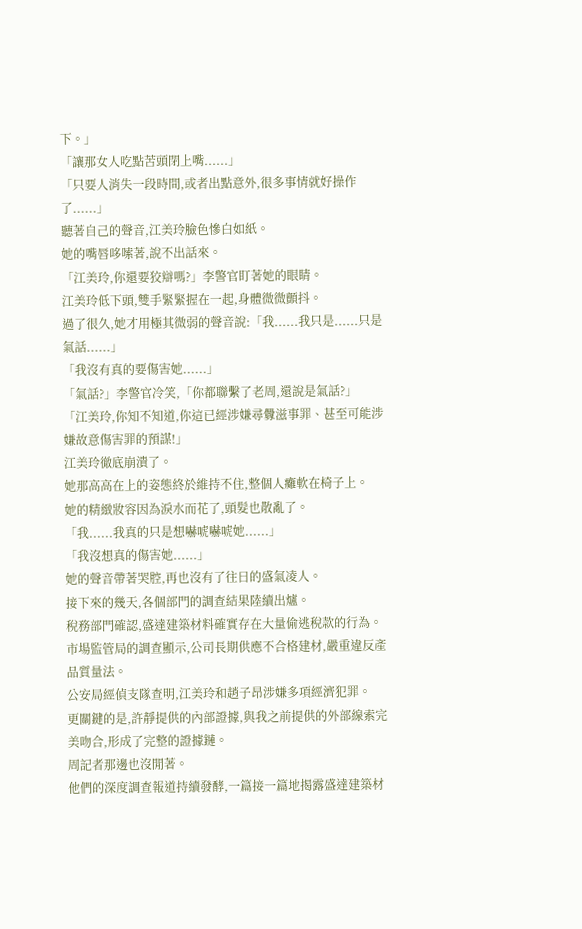下。」
「讓那女人吃點苦頭閉上嘴......」
「只要人消失一段時間,或者出點意外,很多事情就好操作了......」
聽著自己的聲音,江美玲臉色慘白如紙。
她的嘴唇哆嗦著,說不出話來。
「江美玲,你還要狡辯嗎?」李警官盯著她的眼睛。
江美玲低下頭,雙手緊緊握在一起,身體微微顫抖。
過了很久,她才用極其微弱的聲音說:「我......我只是......只是氣話......」
「我沒有真的要傷害她......」
「氣話?」李警官冷笑,「你都聯繫了老周,還說是氣話?」
「江美玲,你知不知道,你這已經涉嫌尋釁滋事罪、甚至可能涉嫌故意傷害罪的預謀!」
江美玲徹底崩潰了。
她那高高在上的姿態終於維持不住,整個人癱軟在椅子上。
她的精緻妝容因為淚水而花了,頭髮也散亂了。
「我......我真的只是想嚇唬嚇唬她......」
「我沒想真的傷害她......」
她的聲音帶著哭腔,再也沒有了往日的盛氣凌人。
接下來的幾天,各個部門的調查結果陸續出爐。
稅務部門確認,盛達建築材料確實存在大量偷逃稅款的行為。
市場監管局的調查顯示,公司長期供應不合格建材,嚴重違反產品質量法。
公安局經偵支隊查明,江美玲和趙子昂涉嫌多項經濟犯罪。
更關鍵的是,許靜提供的內部證據,與我之前提供的外部線索完美吻合,形成了完整的證據鏈。
周記者那邊也沒閒著。
他們的深度調查報道持續發酵,一篇接一篇地揭露盛達建築材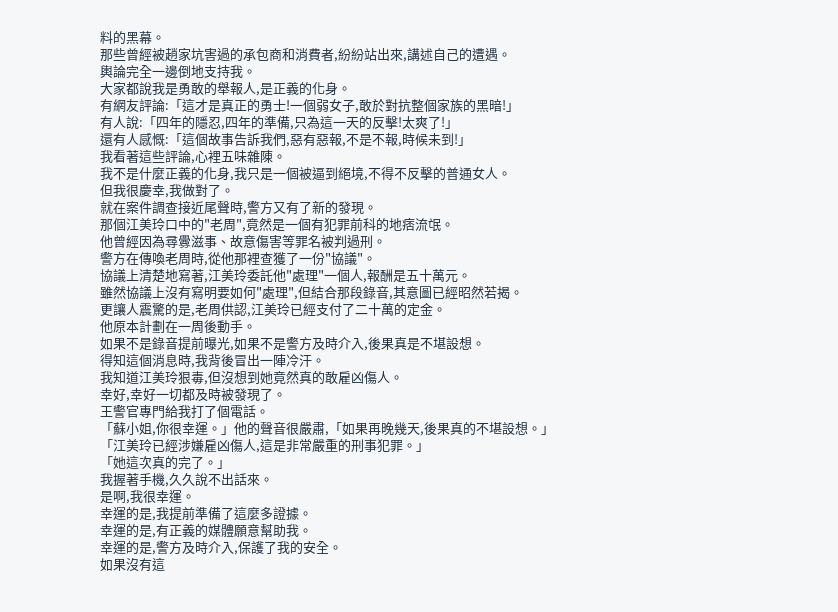料的黑幕。
那些曾經被趙家坑害過的承包商和消費者,紛紛站出來,講述自己的遭遇。
輿論完全一邊倒地支持我。
大家都說我是勇敢的舉報人,是正義的化身。
有網友評論:「這才是真正的勇士!一個弱女子,敢於對抗整個家族的黑暗!」
有人說:「四年的隱忍,四年的準備,只為這一天的反擊!太爽了!」
還有人感慨:「這個故事告訴我們,惡有惡報,不是不報,時候未到!」
我看著這些評論,心裡五味雜陳。
我不是什麼正義的化身,我只是一個被逼到絕境,不得不反擊的普通女人。
但我很慶幸,我做對了。
就在案件調查接近尾聲時,警方又有了新的發現。
那個江美玲口中的"老周",竟然是一個有犯罪前科的地痞流氓。
他曾經因為尋釁滋事、故意傷害等罪名被判過刑。
警方在傳喚老周時,從他那裡查獲了一份"協議"。
協議上清楚地寫著,江美玲委託他"處理"一個人,報酬是五十萬元。
雖然協議上沒有寫明要如何"處理",但結合那段錄音,其意圖已經昭然若揭。
更讓人震驚的是,老周供認,江美玲已經支付了二十萬的定金。
他原本計劃在一周後動手。
如果不是錄音提前曝光,如果不是警方及時介入,後果真是不堪設想。
得知這個消息時,我背後冒出一陣冷汗。
我知道江美玲狠毒,但沒想到她竟然真的敢雇凶傷人。
幸好,幸好一切都及時被發現了。
王警官專門給我打了個電話。
「蘇小姐,你很幸運。」他的聲音很嚴肅,「如果再晚幾天,後果真的不堪設想。」
「江美玲已經涉嫌雇凶傷人,這是非常嚴重的刑事犯罪。」
「她這次真的完了。」
我握著手機,久久說不出話來。
是啊,我很幸運。
幸運的是,我提前準備了這麼多證據。
幸運的是,有正義的媒體願意幫助我。
幸運的是,警方及時介入,保護了我的安全。
如果沒有這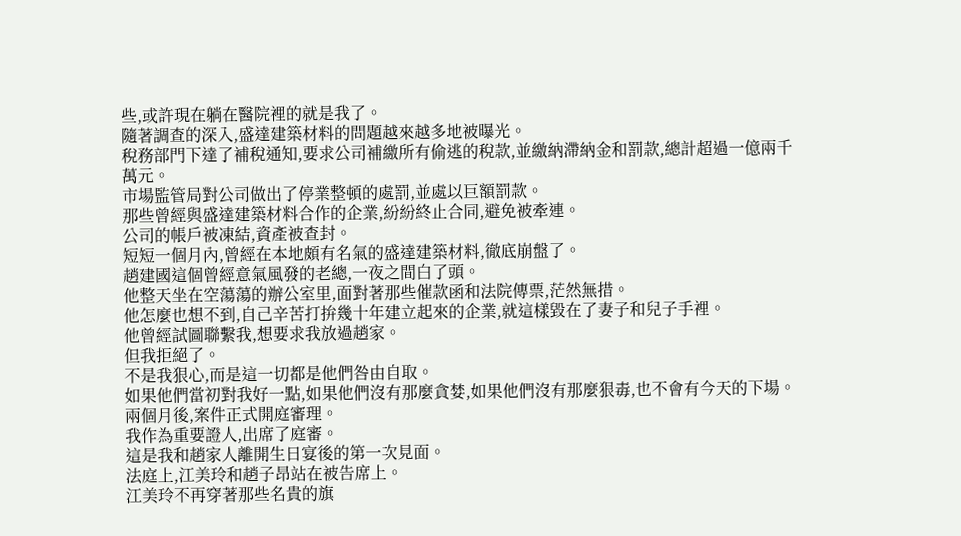些,或許現在躺在醫院裡的就是我了。
隨著調查的深入,盛達建築材料的問題越來越多地被曝光。
稅務部門下達了補稅通知,要求公司補繳所有偷逃的稅款,並繳納滯納金和罰款,總計超過一億兩千萬元。
市場監管局對公司做出了停業整頓的處罰,並處以巨額罰款。
那些曾經與盛達建築材料合作的企業,紛紛終止合同,避免被牽連。
公司的帳戶被凍結,資產被查封。
短短一個月內,曾經在本地頗有名氣的盛達建築材料,徹底崩盤了。
趙建國這個曾經意氣風發的老總,一夜之間白了頭。
他整天坐在空蕩蕩的辦公室里,面對著那些催款函和法院傳票,茫然無措。
他怎麼也想不到,自己辛苦打拚幾十年建立起來的企業,就這樣毀在了妻子和兒子手裡。
他曾經試圖聯繫我,想要求我放過趙家。
但我拒絕了。
不是我狠心,而是這一切都是他們咎由自取。
如果他們當初對我好一點,如果他們沒有那麼貪婪,如果他們沒有那麼狠毒,也不會有今天的下場。
兩個月後,案件正式開庭審理。
我作為重要證人,出席了庭審。
這是我和趙家人離開生日宴後的第一次見面。
法庭上,江美玲和趙子昂站在被告席上。
江美玲不再穿著那些名貴的旗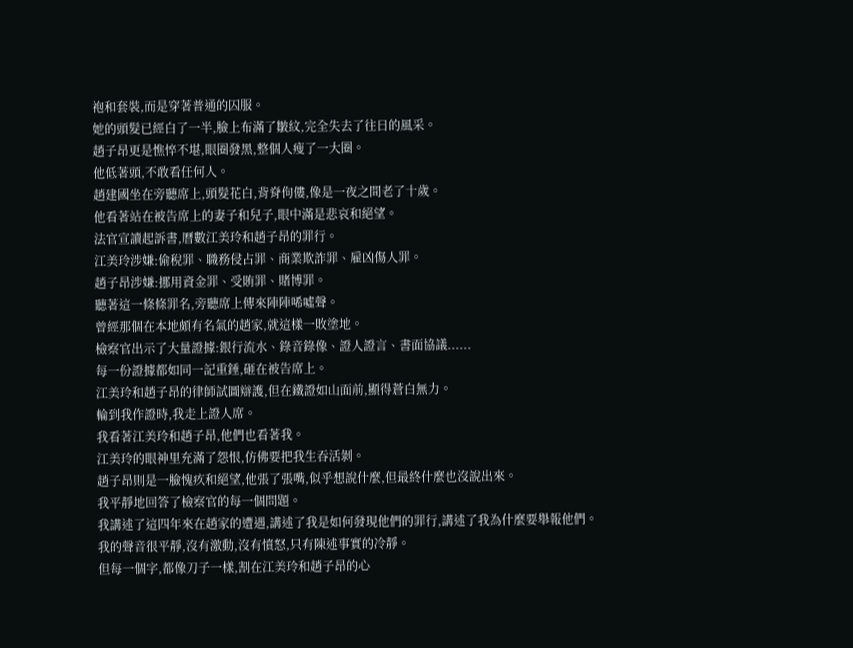袍和套裝,而是穿著普通的囚服。
她的頭髮已經白了一半,臉上布滿了皺紋,完全失去了往日的風采。
趙子昂更是憔悴不堪,眼圈發黑,整個人瘦了一大圈。
他低著頭,不敢看任何人。
趙建國坐在旁聽席上,頭髮花白,背脊佝僂,像是一夜之間老了十歲。
他看著站在被告席上的妻子和兒子,眼中滿是悲哀和絕望。
法官宣讀起訴書,曆數江美玲和趙子昂的罪行。
江美玲涉嫌:偷稅罪、職務侵占罪、商業欺詐罪、雇凶傷人罪。
趙子昂涉嫌:挪用資金罪、受賄罪、賭博罪。
聽著這一條條罪名,旁聽席上傳來陣陣唏噓聲。
曾經那個在本地頗有名氣的趙家,就這樣一敗塗地。
檢察官出示了大量證據:銀行流水、錄音錄像、證人證言、書面協議......
每一份證據都如同一記重錘,砸在被告席上。
江美玲和趙子昂的律師試圖辯護,但在鐵證如山面前,顯得蒼白無力。
輪到我作證時,我走上證人席。
我看著江美玲和趙子昂,他們也看著我。
江美玲的眼神里充滿了怨恨,仿佛要把我生吞活剝。
趙子昂則是一臉愧疚和絕望,他張了張嘴,似乎想說什麼,但最終什麼也沒說出來。
我平靜地回答了檢察官的每一個問題。
我講述了這四年來在趙家的遭遇,講述了我是如何發現他們的罪行,講述了我為什麼要舉報他們。
我的聲音很平靜,沒有激動,沒有憤怒,只有陳述事實的冷靜。
但每一個字,都像刀子一樣,割在江美玲和趙子昂的心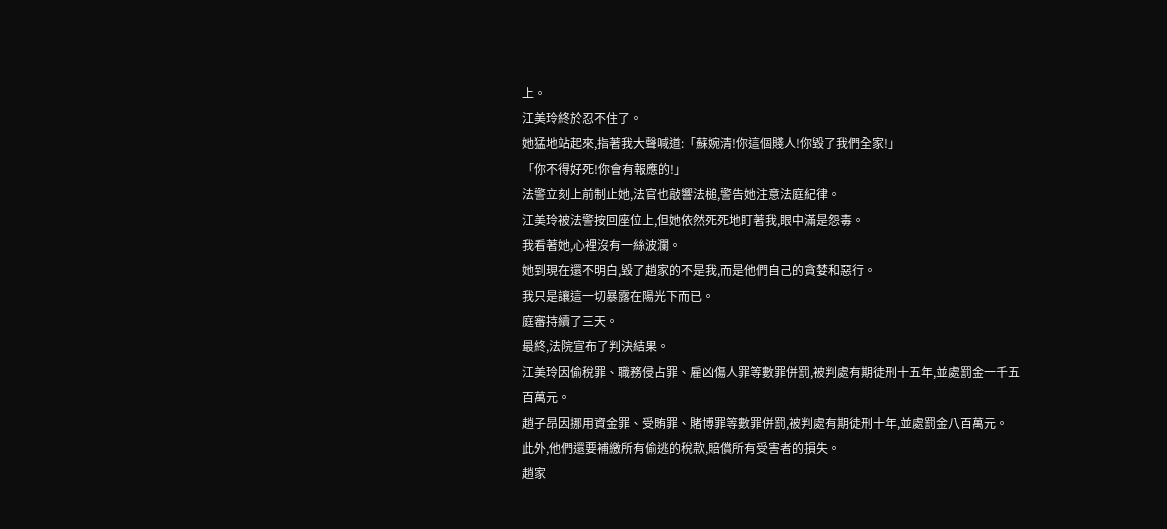上。
江美玲終於忍不住了。
她猛地站起來,指著我大聲喊道:「蘇婉清!你這個賤人!你毀了我們全家!」
「你不得好死!你會有報應的!」
法警立刻上前制止她,法官也敲響法槌,警告她注意法庭紀律。
江美玲被法警按回座位上,但她依然死死地盯著我,眼中滿是怨毒。
我看著她,心裡沒有一絲波瀾。
她到現在還不明白,毀了趙家的不是我,而是他們自己的貪婪和惡行。
我只是讓這一切暴露在陽光下而已。
庭審持續了三天。
最終,法院宣布了判決結果。
江美玲因偷稅罪、職務侵占罪、雇凶傷人罪等數罪併罰,被判處有期徒刑十五年,並處罰金一千五百萬元。
趙子昂因挪用資金罪、受賄罪、賭博罪等數罪併罰,被判處有期徒刑十年,並處罰金八百萬元。
此外,他們還要補繳所有偷逃的稅款,賠償所有受害者的損失。
趙家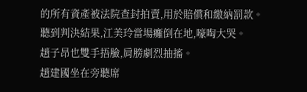的所有資產被法院查封拍賣,用於賠償和繳納罰款。
聽到判決結果,江美玲當場癱倒在地,嚎啕大哭。
趙子昂也雙手捂臉,肩膀劇烈抽搐。
趙建國坐在旁聽席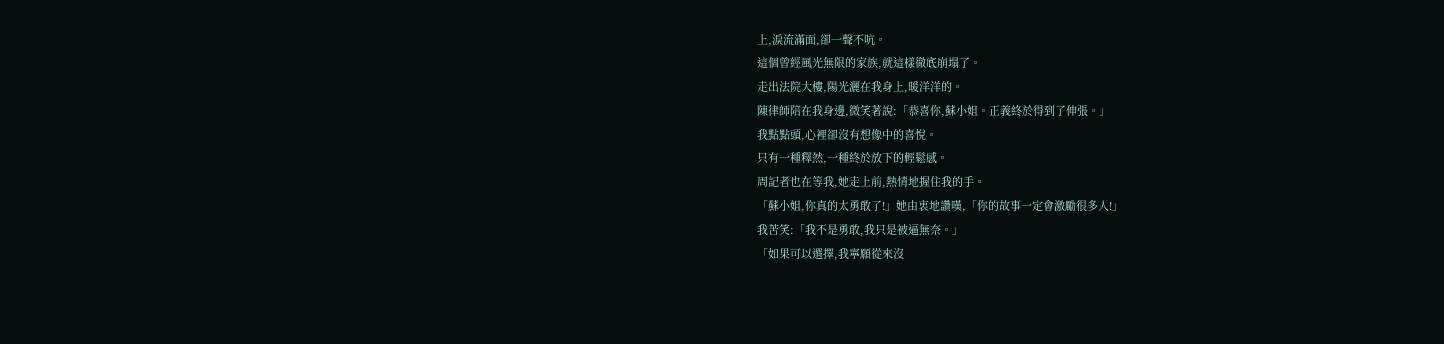上,淚流滿面,卻一聲不吭。
這個曾經風光無限的家族,就這樣徹底崩塌了。
走出法院大樓,陽光灑在我身上,暖洋洋的。
陳律師陪在我身邊,微笑著說:「恭喜你,蘇小姐。正義終於得到了伸張。」
我點點頭,心裡卻沒有想像中的喜悅。
只有一種釋然,一種終於放下的輕鬆感。
周記者也在等我,她走上前,熱情地握住我的手。
「蘇小姐,你真的太勇敢了!」她由衷地讚嘆,「你的故事一定會激勵很多人!」
我苦笑:「我不是勇敢,我只是被逼無奈。」
「如果可以選擇,我寧願從來沒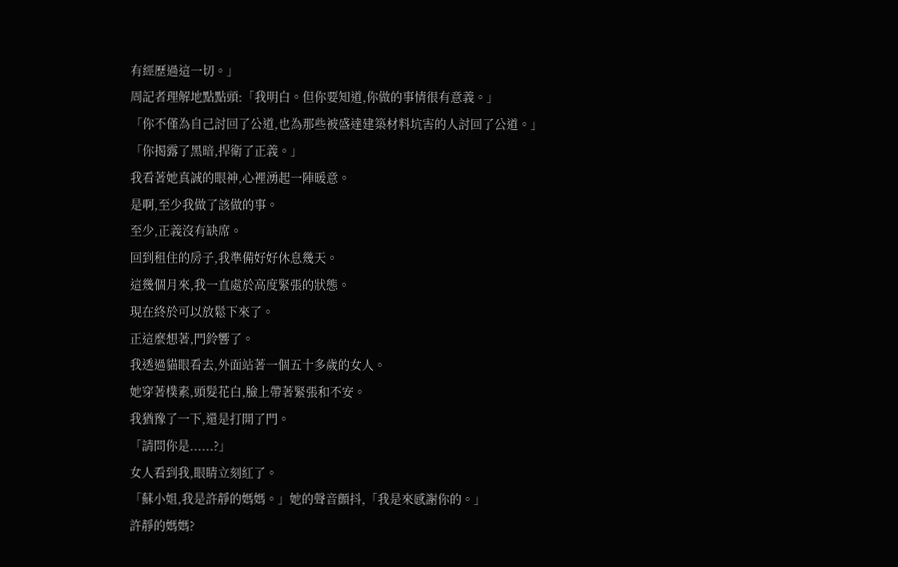有經歷過這一切。」
周記者理解地點點頭:「我明白。但你要知道,你做的事情很有意義。」
「你不僅為自己討回了公道,也為那些被盛達建築材料坑害的人討回了公道。」
「你揭露了黑暗,捍衛了正義。」
我看著她真誠的眼神,心裡湧起一陣暖意。
是啊,至少我做了該做的事。
至少,正義沒有缺席。
回到租住的房子,我準備好好休息幾天。
這幾個月來,我一直處於高度緊張的狀態。
現在終於可以放鬆下來了。
正這麼想著,門鈴響了。
我透過貓眼看去,外面站著一個五十多歲的女人。
她穿著樸素,頭髮花白,臉上帶著緊張和不安。
我猶豫了一下,還是打開了門。
「請問你是......?」
女人看到我,眼睛立刻紅了。
「蘇小姐,我是許靜的媽媽。」她的聲音顫抖,「我是來感謝你的。」
許靜的媽媽?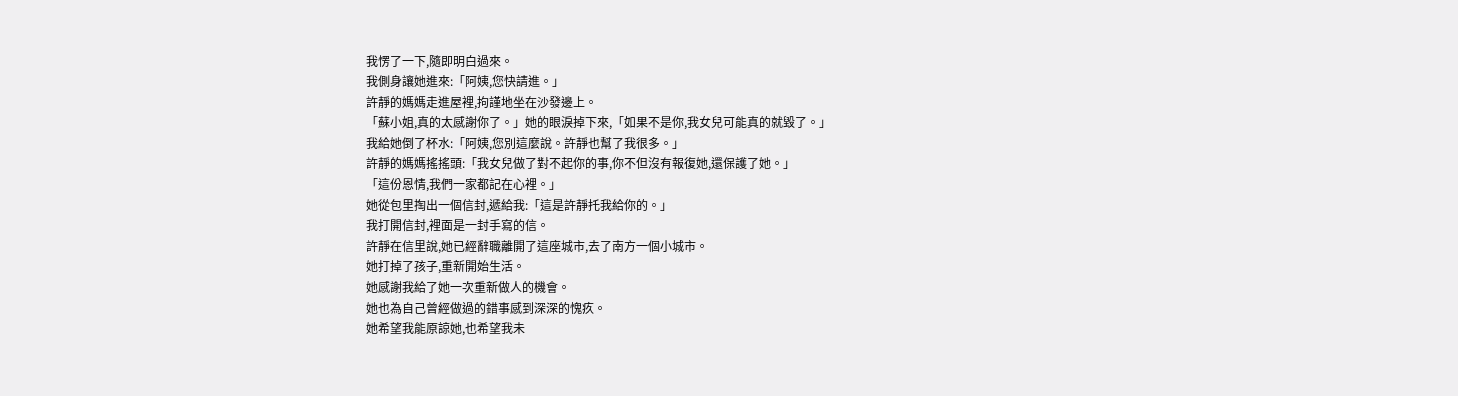我愣了一下,隨即明白過來。
我側身讓她進來:「阿姨,您快請進。」
許靜的媽媽走進屋裡,拘謹地坐在沙發邊上。
「蘇小姐,真的太感謝你了。」她的眼淚掉下來,「如果不是你,我女兒可能真的就毀了。」
我給她倒了杯水:「阿姨,您別這麼說。許靜也幫了我很多。」
許靜的媽媽搖搖頭:「我女兒做了對不起你的事,你不但沒有報復她,還保護了她。」
「這份恩情,我們一家都記在心裡。」
她從包里掏出一個信封,遞給我:「這是許靜托我給你的。」
我打開信封,裡面是一封手寫的信。
許靜在信里說,她已經辭職離開了這座城市,去了南方一個小城市。
她打掉了孩子,重新開始生活。
她感謝我給了她一次重新做人的機會。
她也為自己曾經做過的錯事感到深深的愧疚。
她希望我能原諒她,也希望我未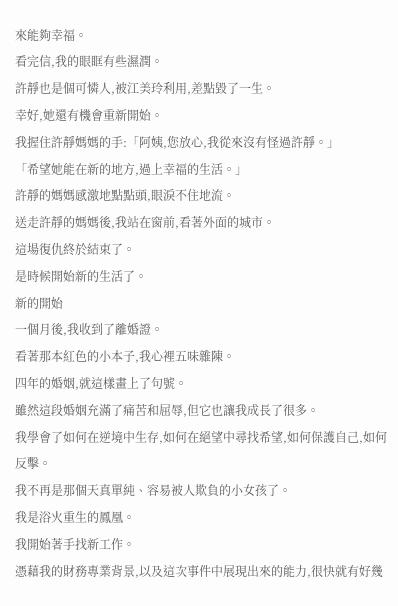來能夠幸福。
看完信,我的眼眶有些濕潤。
許靜也是個可憐人,被江美玲利用,差點毀了一生。
幸好,她還有機會重新開始。
我握住許靜媽媽的手:「阿姨,您放心,我從來沒有怪過許靜。」
「希望她能在新的地方,過上幸福的生活。」
許靜的媽媽感激地點點頭,眼淚不住地流。
送走許靜的媽媽後,我站在窗前,看著外面的城市。
這場復仇終於結束了。
是時候開始新的生活了。
新的開始
一個月後,我收到了離婚證。
看著那本紅色的小本子,我心裡五味雜陳。
四年的婚姻,就這樣畫上了句號。
雖然這段婚姻充滿了痛苦和屈辱,但它也讓我成長了很多。
我學會了如何在逆境中生存,如何在絕望中尋找希望,如何保護自己,如何反擊。
我不再是那個天真單純、容易被人欺負的小女孩了。
我是浴火重生的鳳凰。
我開始著手找新工作。
憑藉我的財務專業背景,以及這次事件中展現出來的能力,很快就有好幾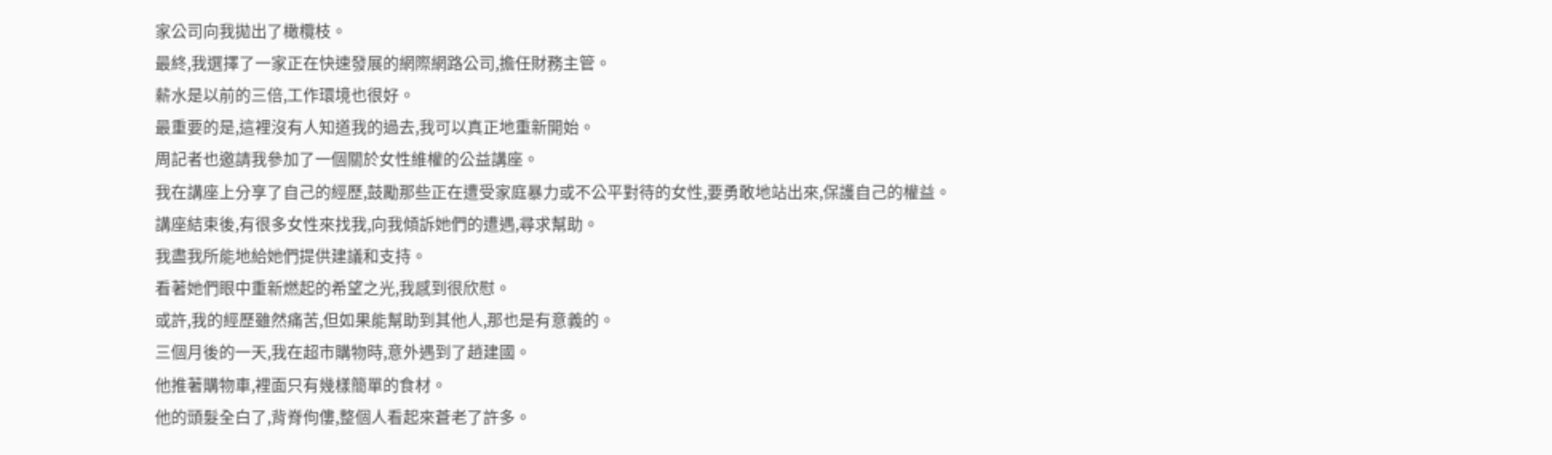家公司向我拋出了橄欖枝。
最終,我選擇了一家正在快速發展的網際網路公司,擔任財務主管。
薪水是以前的三倍,工作環境也很好。
最重要的是,這裡沒有人知道我的過去,我可以真正地重新開始。
周記者也邀請我參加了一個關於女性維權的公益講座。
我在講座上分享了自己的經歷,鼓勵那些正在遭受家庭暴力或不公平對待的女性,要勇敢地站出來,保護自己的權益。
講座結束後,有很多女性來找我,向我傾訴她們的遭遇,尋求幫助。
我盡我所能地給她們提供建議和支持。
看著她們眼中重新燃起的希望之光,我感到很欣慰。
或許,我的經歷雖然痛苦,但如果能幫助到其他人,那也是有意義的。
三個月後的一天,我在超市購物時,意外遇到了趙建國。
他推著購物車,裡面只有幾樣簡單的食材。
他的頭髮全白了,背脊佝僂,整個人看起來蒼老了許多。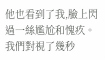他也看到了我,臉上閃過一絲尷尬和愧疚。
我們對視了幾秒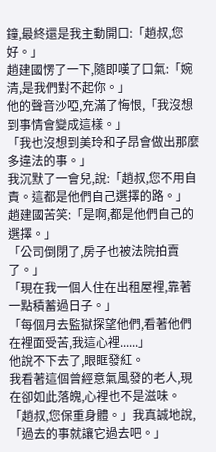鐘,最終還是我主動開口:「趙叔,您好。」
趙建國愣了一下,隨即嘆了口氣:「婉清,是我們對不起你。」
他的聲音沙啞,充滿了悔恨,「我沒想到事情會變成這樣。」
「我也沒想到美玲和子昂會做出那麼多違法的事。」
我沉默了一會兒,說:「趙叔,您不用自責。這都是他們自己選擇的路。」
趙建國苦笑:「是啊,都是他們自己的選擇。」
「公司倒閉了,房子也被法院拍賣了。」
「現在我一個人住在出租屋裡,靠著一點積蓄過日子。」
「每個月去監獄探望他們,看著他們在裡面受苦,我這心裡......」
他說不下去了,眼眶發紅。
我看著這個曾經意氣風發的老人,現在卻如此落魄,心裡也不是滋味。
「趙叔,您保重身體。」我真誠地說,「過去的事就讓它過去吧。」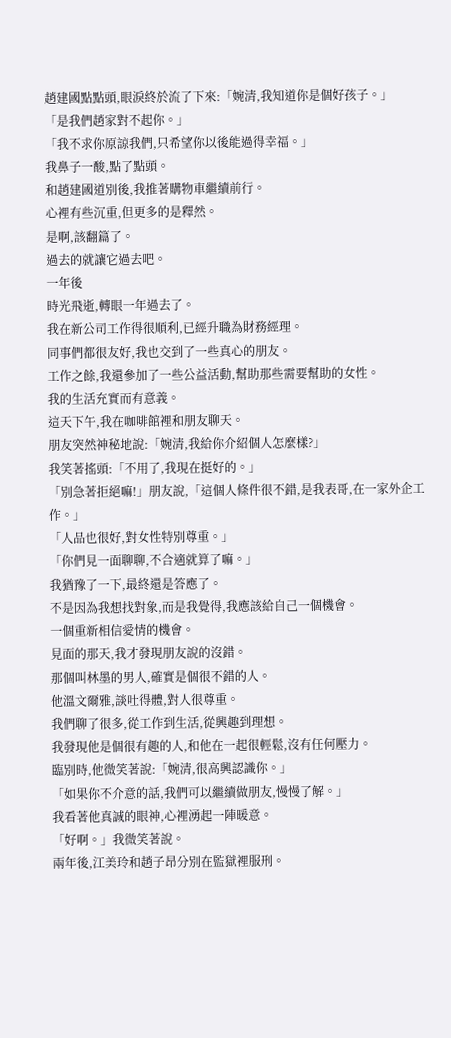趙建國點點頭,眼淚終於流了下來:「婉清,我知道你是個好孩子。」
「是我們趙家對不起你。」
「我不求你原諒我們,只希望你以後能過得幸福。」
我鼻子一酸,點了點頭。
和趙建國道別後,我推著購物車繼續前行。
心裡有些沉重,但更多的是釋然。
是啊,該翻篇了。
過去的就讓它過去吧。
一年後
時光飛逝,轉眼一年過去了。
我在新公司工作得很順利,已經升職為財務經理。
同事們都很友好,我也交到了一些真心的朋友。
工作之餘,我還參加了一些公益活動,幫助那些需要幫助的女性。
我的生活充實而有意義。
這天下午,我在咖啡館裡和朋友聊天。
朋友突然神秘地說:「婉清,我給你介紹個人怎麼樣?」
我笑著搖頭:「不用了,我現在挺好的。」
「別急著拒絕嘛!」朋友說,「這個人條件很不錯,是我表哥,在一家外企工作。」
「人品也很好,對女性特別尊重。」
「你們見一面聊聊,不合適就算了嘛。」
我猶豫了一下,最終還是答應了。
不是因為我想找對象,而是我覺得,我應該給自己一個機會。
一個重新相信愛情的機會。
見面的那天,我才發現朋友說的沒錯。
那個叫林墨的男人,確實是個很不錯的人。
他溫文爾雅,談吐得體,對人很尊重。
我們聊了很多,從工作到生活,從興趣到理想。
我發現他是個很有趣的人,和他在一起很輕鬆,沒有任何壓力。
臨別時,他微笑著說:「婉清,很高興認識你。」
「如果你不介意的話,我們可以繼續做朋友,慢慢了解。」
我看著他真誠的眼神,心裡湧起一陣暖意。
「好啊。」我微笑著說。
兩年後,江美玲和趙子昂分別在監獄裡服刑。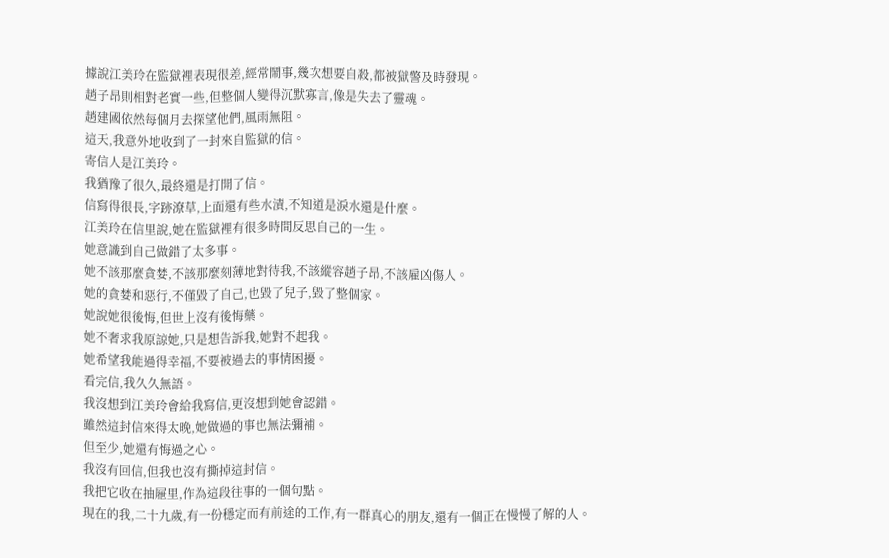據說江美玲在監獄裡表現很差,經常鬧事,幾次想要自殺,都被獄警及時發現。
趙子昂則相對老實一些,但整個人變得沉默寡言,像是失去了靈魂。
趙建國依然每個月去探望他們,風雨無阻。
這天,我意外地收到了一封來自監獄的信。
寄信人是江美玲。
我猶豫了很久,最終還是打開了信。
信寫得很長,字跡潦草,上面還有些水漬,不知道是淚水還是什麼。
江美玲在信里說,她在監獄裡有很多時間反思自己的一生。
她意識到自己做錯了太多事。
她不該那麼貪婪,不該那麼刻薄地對待我,不該縱容趙子昂,不該雇凶傷人。
她的貪婪和惡行,不僅毀了自己,也毀了兒子,毀了整個家。
她說她很後悔,但世上沒有後悔藥。
她不奢求我原諒她,只是想告訴我,她對不起我。
她希望我能過得幸福,不要被過去的事情困擾。
看完信,我久久無語。
我沒想到江美玲會給我寫信,更沒想到她會認錯。
雖然這封信來得太晚,她做過的事也無法彌補。
但至少,她還有悔過之心。
我沒有回信,但我也沒有撕掉這封信。
我把它收在抽屜里,作為這段往事的一個句點。
現在的我,二十九歲,有一份穩定而有前途的工作,有一群真心的朋友,還有一個正在慢慢了解的人。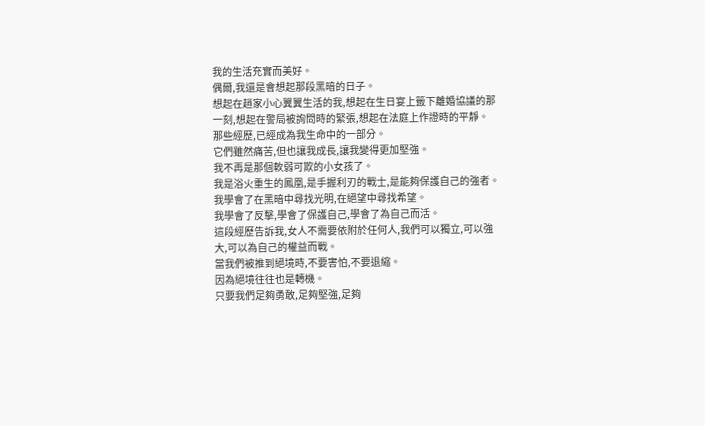我的生活充實而美好。
偶爾,我還是會想起那段黑暗的日子。
想起在趙家小心翼翼生活的我,想起在生日宴上籤下離婚協議的那一刻,想起在警局被詢問時的緊張,想起在法庭上作證時的平靜。
那些經歷,已經成為我生命中的一部分。
它們雖然痛苦,但也讓我成長,讓我變得更加堅強。
我不再是那個軟弱可欺的小女孩了。
我是浴火重生的鳳凰,是手握利刃的戰士,是能夠保護自己的強者。
我學會了在黑暗中尋找光明,在絕望中尋找希望。
我學會了反擊,學會了保護自己,學會了為自己而活。
這段經歷告訴我,女人不需要依附於任何人,我們可以獨立,可以強大,可以為自己的權益而戰。
當我們被推到絕境時,不要害怕,不要退縮。
因為絕境往往也是轉機。
只要我們足夠勇敢,足夠堅強,足夠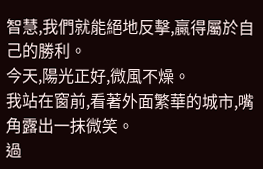智慧,我們就能絕地反擊,贏得屬於自己的勝利。
今天,陽光正好,微風不燥。
我站在窗前,看著外面繁華的城市,嘴角露出一抹微笑。
過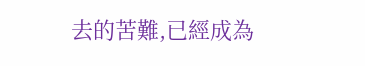去的苦難,已經成為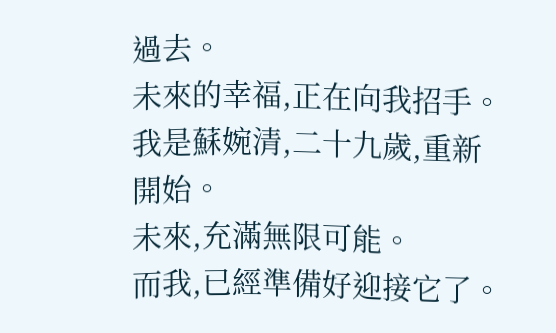過去。
未來的幸福,正在向我招手。
我是蘇婉清,二十九歲,重新開始。
未來,充滿無限可能。
而我,已經準備好迎接它了。